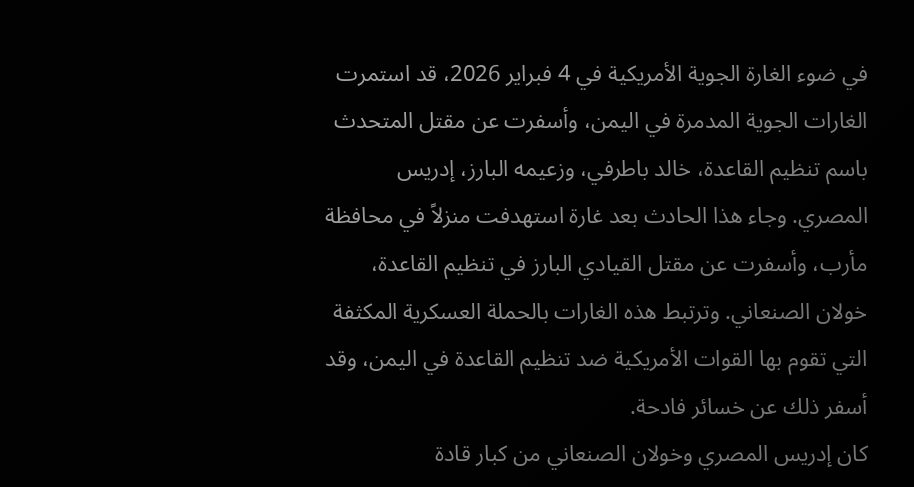في ضوء الغارة الجوية الأمريكية في 4 فبراير 2026، قد استمرت الغارات الجوية المدمرة في اليمن، وأسفرت عن مقتل المتحدث باسم تنظيم القاعدة، خالد باطرفي، وزعيمه البارز، إدريس المصري. وجاء هذا الحادث بعد غارة استهدفت منزلاً في محافظة مأرب، وأسفرت عن مقتل القيادي البارز في تنظيم القاعدة، خولان الصنعاني. وترتبط هذه الغارات بالحملة العسكرية المكثفة التي تقوم بها القوات الأمريكية ضد تنظيم القاعدة في اليمن، وقد أسفر ذلك عن خسائر فادحة.
كان إدريس المصري وخولان الصنعاني من كبار قادة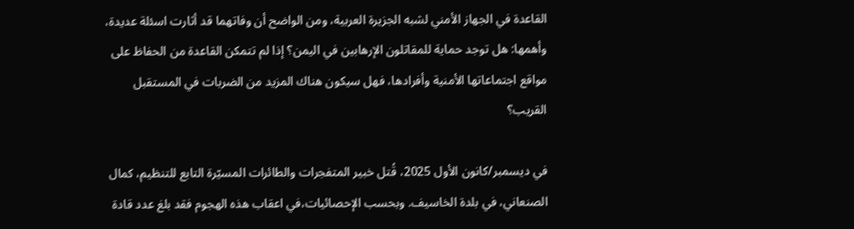القاعدة في الجهاز الأمني لشبه الجزيرة العربية، ومن الواضح أن وفاتهما قد أثارت اسئلة عديدة، وأهمها: هل توجد حماية للمقاتلون الإرهابين في اليمن؟ إذا لم تتمكن القاعدة من الحفاظ على مواقع اجتماعاتها الأمنية وأفرادها، فهل سيكون هناك المزيد من الضربات في المستقبل القريب؟

في ديسمبر/كانون الأول 2025، قُتل خبير المتفجرات والطائرات المسيّرة التابع للتنظيم، كمال الصنعاني، في بلدة الخاسيف. وبحسب الإحصائيات،في اعقاب هذه الهجوم فقد بلغ عدد قادة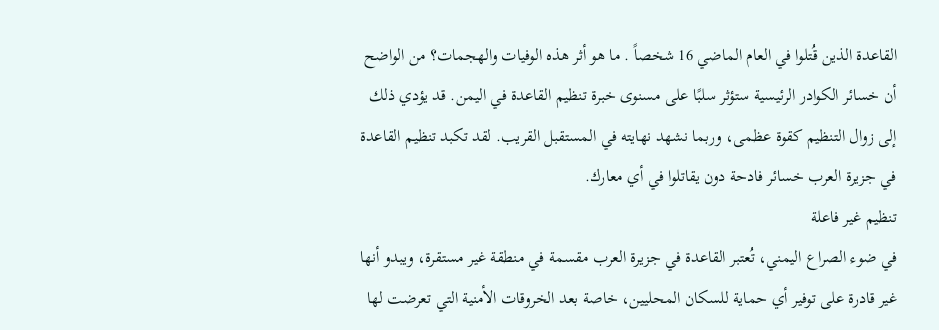القاعدة الذين قُتلوا في العام الماضي 16 شخصاً . ما هو أثر هذه الوفيات والهجمات؟ من الواضح أن خسائر الكوادر الرئيسية ستؤثر سلبًا على مسنوى خبرة تنظيم القاعدة في اليمن. قد يؤدي ذلك إلى زوال التنظيم كقوة عظمى، وربما نشهد نهايته في المستقبل القريب. لقد تكبد تنظيم القاعدة في جزيرة العرب خسائر فادحة دون يقاتلوا في أي معارك.
تنظيم غير فاعلة
في ضوء الصراع اليمني، تُعتبر القاعدة في جزيرة العرب مقسمة في منطقة غير مستقرة، ويبدو أنها غير قادرة على توفير أي حماية للسكان المحليين، خاصة بعد الخروقات الأمنية التي تعرضت لها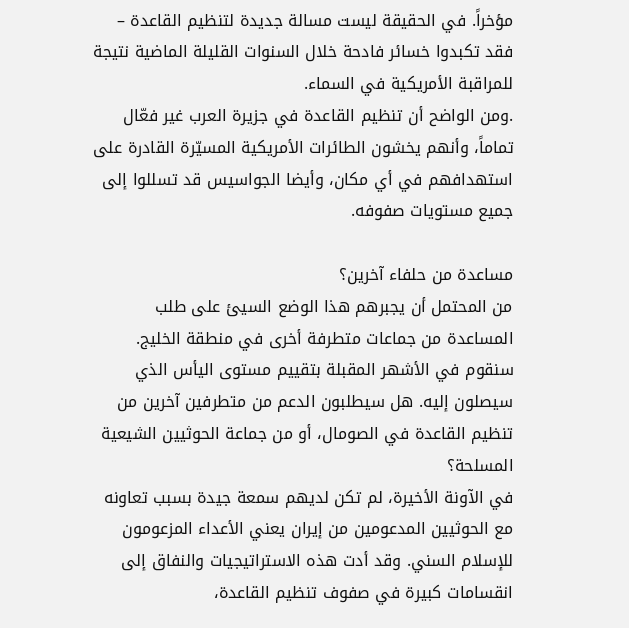مؤخراً. في الحقيقة ليست مسالة جديدة لتنظيم القاعدة – فقد تكبدوا خسائر فادحة خلال السنوات القليلة الماضية نتيجة للمراقبة الأمريكية في السماء.
.ومن الواضح أن تنظيم القاعدة في جزيرة العرب غير فعّال تماماً، وأنهم يخشون الطائرات الأمريكية المسيّرة القادرة على استهدافهم في أي مكان، وأيضا الجواسيس قد تسللوا إلى جميع مستويات صفوفه.

مساعدة من حلفاء آخرين؟
من المحتمل أن يجبرهم هذا الوضع السيئ على طلب المساعدة من جماعات متطرفة أخرى في منطقة الخليج. سنقوم في الأشهر المقبلة بتقييم مستوى اليأس الذي سيصلون إليه. هل سيطلبون الدعم من متطرفين آخرين من تنظيم القاعدة في الصومال، أو من جماعة الحوثيين الشيعية المسلحة؟
في الآونة الأخيرة، لم تكن لديهم سمعة جيدة بسبب تعاونه مع الحوثيين المدعومين من إيران يعني الأعداء المزعومون للإسلام السني. وقد أدت هذه الاستراتيجيات والنفاق إلى انقسامات كبيرة في صفوف تنظيم القاعدة،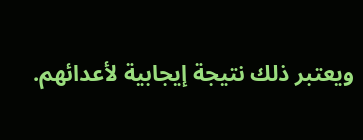ويعتبر ذلك نتيجة إيجابية لأعدائهم.